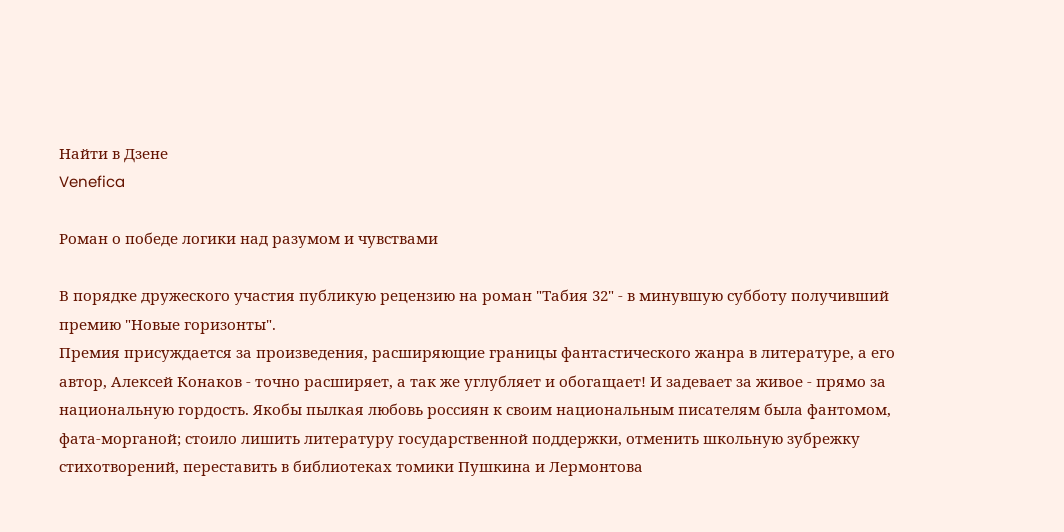Найти в Дзене
Venefica

Роман о победе логики над разумом и чувствами

В порядке дружеского участия публикую рецензию на роман "Табия 32" - в минувшую субботу получивший премию "Новые горизонты".
Премия присуждается за произведения, расширяющие границы фантастического жанра в литературе, а его автор, Алексей Конаков - точно расширяет, а так же углубляет и обогащает! И задевает за живое - прямо за национальную гордость. Якобы пылкая любовь россиян к своим национальным писателям была фантомом, фата-морганой; стоило лишить литературу государственной поддержки, отменить школьную зубрежку стихотворений, переставить в библиотеках томики Пушкина и Лермонтова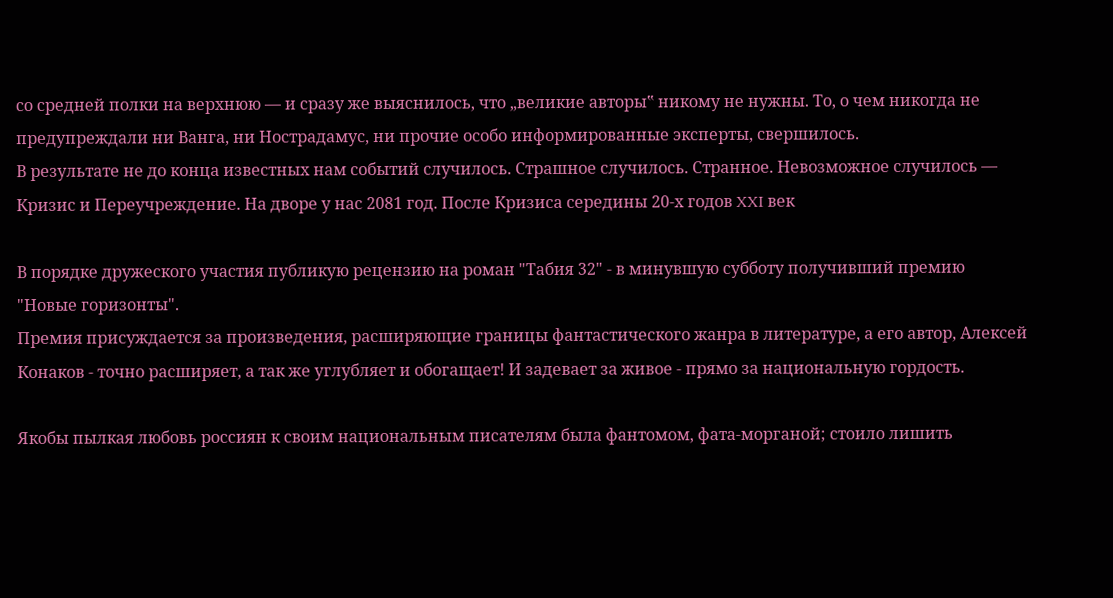со средней полки на верхнюю — и сразу же выяснилось, что „великие авторы‟ никому не нужны. То, о чем никогда не предупреждали ни Ванга, ни Нострадамус, ни прочие особо информированные эксперты, свершилось.
В результате не до конца известных нам событий случилось. Страшное случилось. Странное. Невозможное случилось — Кризис и Переучреждение. На дворе у нас 2081 год. После Кризиса середины 20-х годов XXI век

В порядке дружеского участия публикую рецензию на роман "Табия 32" - в минувшую субботу получивший премию "Новые горизонты".
Премия присуждается за произведения, расширяющие границы фантастического жанра в литературе, а его автор, Алексей Конаков - точно расширяет, а так же углубляет и обогащает! И задевает за живое - прямо за национальную гордость.

Якобы пылкая любовь россиян к своим национальным писателям была фантомом, фата-морганой; стоило лишить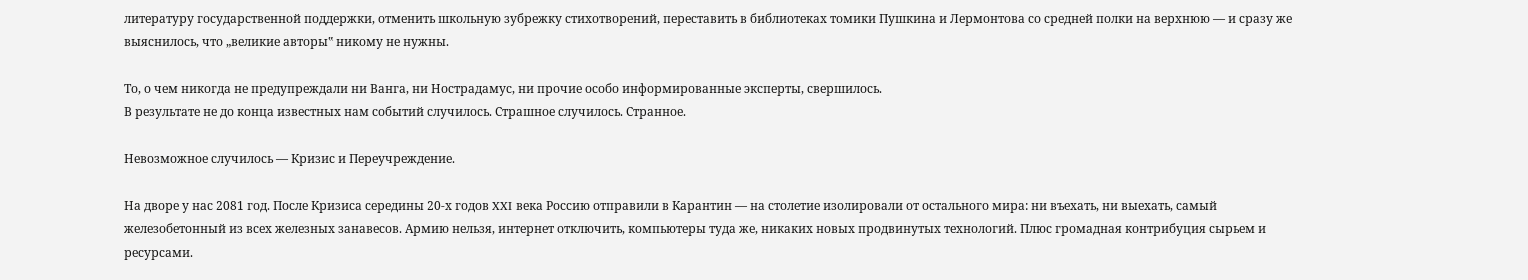литературу государственной поддержки, отменить школьную зубрежку стихотворений, переставить в библиотеках томики Пушкина и Лермонтова со средней полки на верхнюю — и сразу же выяснилось, что „великие авторы‟ никому не нужны.

То, о чем никогда не предупреждали ни Ванга, ни Нострадамус, ни прочие особо информированные эксперты, свершилось.
В результате не до конца известных нам событий случилось. Страшное случилось. Странное.

Невозможное случилось — Кризис и Переучреждение.

На дворе у нас 2081 год. После Кризиса середины 20-х годов XXI века Россию отправили в Карантин — на столетие изолировали от остального мира: ни въехать, ни выехать, самый железобетонный из всех железных занавесов. Армию нельзя, интернет отключить, компьютеры туда же, никаких новых продвинутых технологий. Плюс громадная контрибуция сырьем и ресурсами.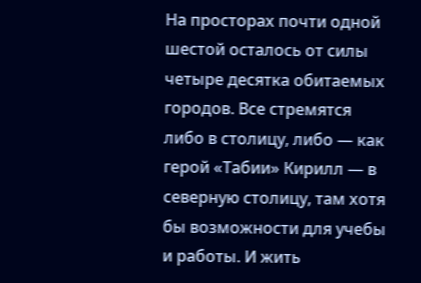На просторах почти одной шестой осталось от силы четыре десятка обитаемых городов. Все стремятся либо в столицу, либо — как герой «Табии» Кирилл — в северную столицу, там хотя бы возможности для учебы и работы. И жить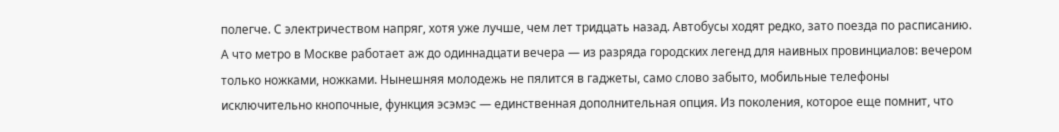полегче. С электричеством напряг, хотя уже лучше, чем лет тридцать назад. Автобусы ходят редко, зато поезда по расписанию. А что метро в Москве работает аж до одиннадцати вечера — из разряда городских легенд для наивных провинциалов: вечером только ножками, ножками. Нынешняя молодежь не пялится в гаджеты, само слово забыто, мобильные телефоны исключительно кнопочные, функция эсэмэс — единственная дополнительная опция. Из поколения, которое еще помнит, что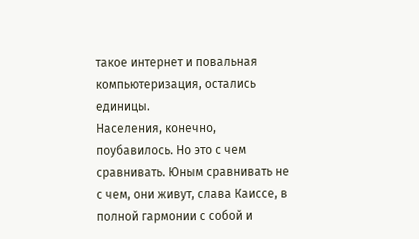такое интернет и повальная компьютеризация, остались единицы.
Населения, конечно, поубавилось. Но это с чем сравнивать. Юным сравнивать не с чем, они живут, слава Каиссе, в полной гармонии с собой и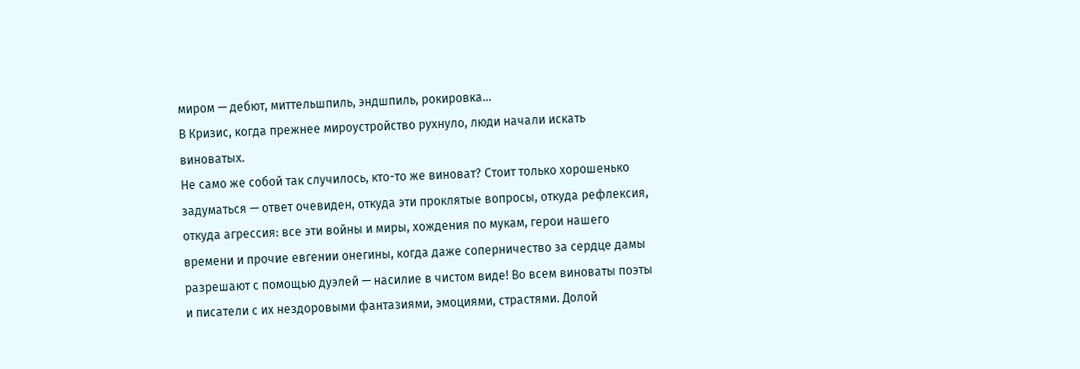миром — дебют, миттельшпиль, эндшпиль, рокировка…
В Кризис, когда прежнее мироустройство рухнуло, люди начали искать виноватых.
Не само же собой так случилось, кто-то же виноват? Стоит только хорошенько задуматься — ответ очевиден, откуда эти проклятые вопросы, откуда рефлексия, откуда агрессия: все эти войны и миры, хождения по мукам, герои нашего времени и прочие евгении онегины, когда даже соперничество за сердце дамы разрешают с помощью дуэлей — насилие в чистом виде! Во всем виноваты поэты и писатели с их нездоровыми фантазиями, эмоциями, страстями. Долой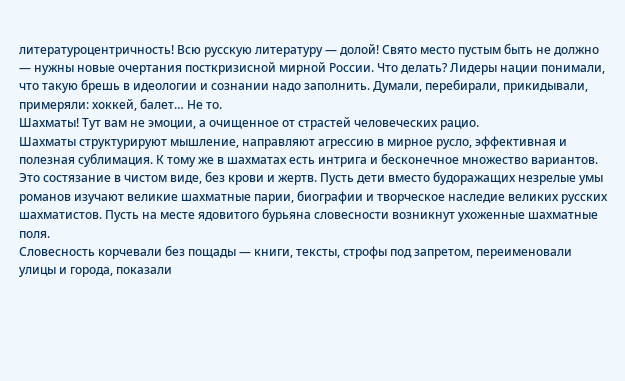литературоцентричность! Всю русскую литературу — долой! Свято место пустым быть не должно — нужны новые очертания посткризисной мирной России. Что делать? Лидеры нации понимали, что такую брешь в идеологии и сознании надо заполнить. Думали, перебирали, прикидывали, примеряли: хоккей, балет… Не то.
Шахматы! Тут вам не эмоции, а очищенное от страстей человеческих рацио.
Шахматы структурируют мышление, направляют агрессию в мирное русло, эффективная и полезная сублимация. К тому же в шахматах есть интрига и бесконечное множество вариантов. Это состязание в чистом виде, без крови и жертв. Пусть дети вместо будоражащих незрелые умы романов изучают великие шахматные парии, биографии и творческое наследие великих русских шахматистов. Пусть на месте ядовитого бурьяна словесности возникнут ухоженные шахматные поля.
Словесность корчевали без пощады — книги, тексты, строфы под запретом, переименовали улицы и города, показали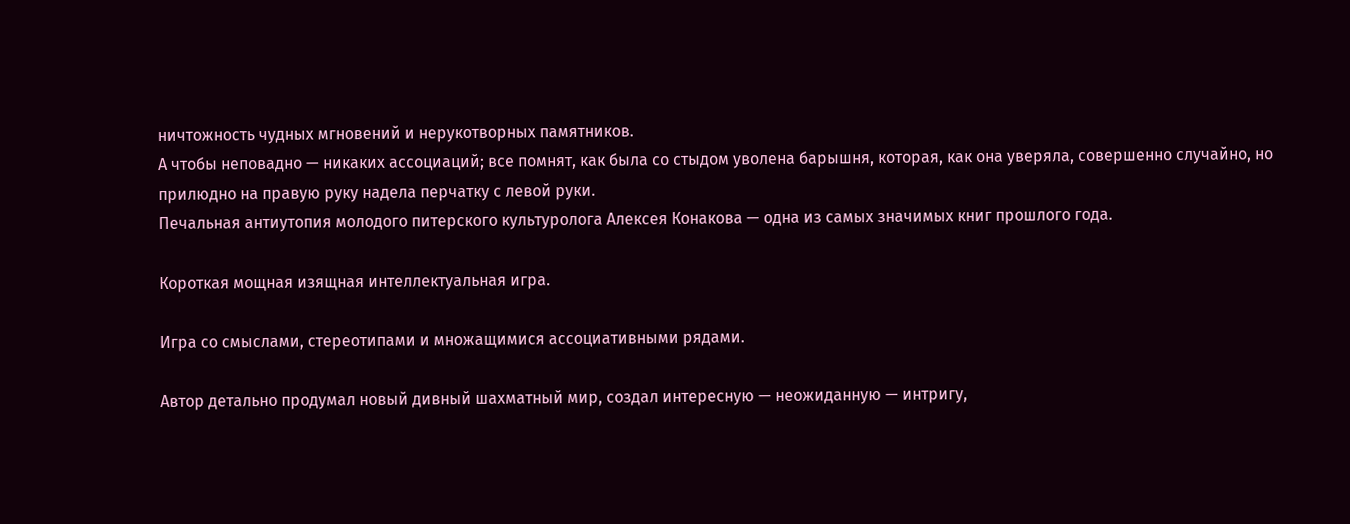ничтожность чудных мгновений и нерукотворных памятников.
А чтобы неповадно — никаких ассоциаций; все помнят, как была со стыдом уволена барышня, которая, как она уверяла, совершенно случайно, но прилюдно на правую руку надела перчатку с левой руки.
Печальная антиутопия молодого питерского культуролога Алексея Конакова — одна из самых значимых книг прошлого года.

Короткая мощная изящная интеллектуальная игра.

Игра со смыслами, стереотипами и множащимися ассоциативными рядами.

Автор детально продумал новый дивный шахматный мир, создал интересную — неожиданную — интригу,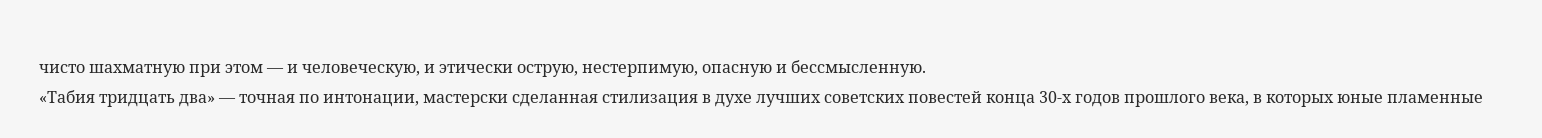чисто шахматную при этом — и человеческую, и этически острую, нестерпимую, опасную и бессмысленную.
«Табия тридцать два» — точная по интонации, мастерски сделанная стилизация в духе лучших советских повестей конца 30-х годов прошлого века, в которых юные пламенные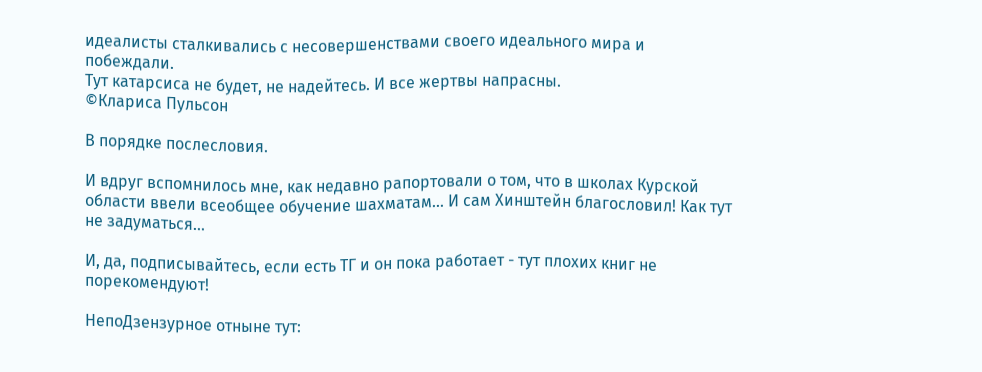идеалисты сталкивались с несовершенствами своего идеального мира и побеждали.
Тут катарсиса не будет, не надейтесь. И все жертвы напрасны.
©Клариса Пульсон

В порядке послесловия.

И вдруг вспомнилось мне, как недавно рапортовали о том, что в школах Курской области ввели всеобщее обучение шахматам... И сам Хинштейн благословил! Как тут не задуматься...

И, да, подписывайтесь, если есть ТГ и он пока работает - тут плохих книг не порекомендуют!

НепоДзензурное отныне тут: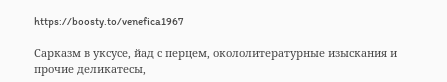https://boosty.to/venefica1967

Сарказм в уксусе, йад с перцем, окололитературные изыскания и прочие деликатесы,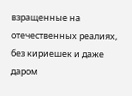взращенные на отечественных реалиях, без кириешек и даже даром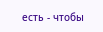есть - чтобы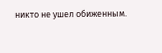никто не ушел обиженным.